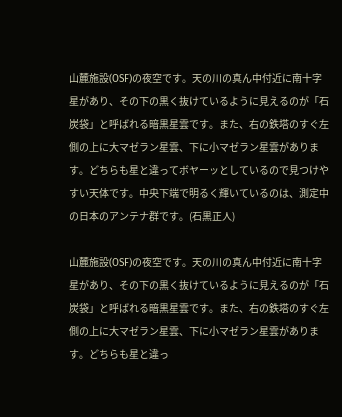山麓施設(OSF)の夜空です。天の川の真ん中付近に南十字星があり、その下の黒く抜けているように見えるのが「石炭袋」と呼ばれる暗黒星雲です。また、右の鉄塔のすぐ左側の上に大マゼラン星雲、下に小マゼラン星雲があります。どちらも星と違ってボヤーッとしているので見つけやすい天体です。中央下端で明るく輝いているのは、測定中の日本のアンテナ群です。(石黒正人)

山麓施設(OSF)の夜空です。天の川の真ん中付近に南十字星があり、その下の黒く抜けているように見えるのが「石炭袋」と呼ばれる暗黒星雲です。また、右の鉄塔のすぐ左側の上に大マゼラン星雲、下に小マゼラン星雲があります。どちらも星と違っ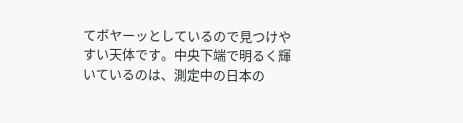てボヤーッとしているので見つけやすい天体です。中央下端で明るく輝いているのは、測定中の日本の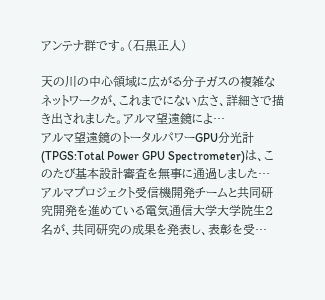アンテナ群です。(石黒正人)

天の川の中心領域に広がる分子ガスの複雑なネットワークが、これまでにない広さ、詳細さで描き出されました。アルマ望遠鏡によ…
アルマ望遠鏡のトータルパワーGPU分光計(TPGS:Total Power GPU Spectrometer)は、このたび基本設計審査を無事に通過しました…
アルマプロジェクト受信機開発チームと共同研究開発を進めている電気通信大学大学院生2名が、共同研究の成果を発表し、表彰を受…